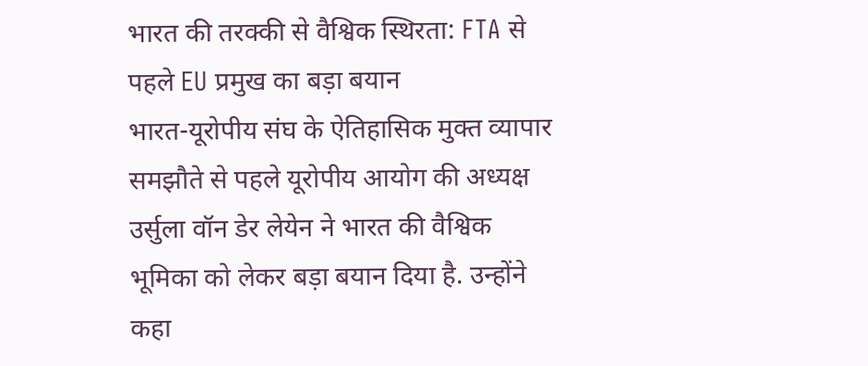भारत की तरक्की से वैश्विक स्थिरता: FTA से पहले EU प्रमुख का बड़ा बयान
भारत-यूरोपीय संघ के ऐतिहासिक मुक्त व्यापार समझौते से पहले यूरोपीय आयोग की अध्यक्ष उर्सुला वॉन डेर लेयेन ने भारत की वैश्विक भूमिका को लेकर बड़ा बयान दिया है. उन्होंने कहा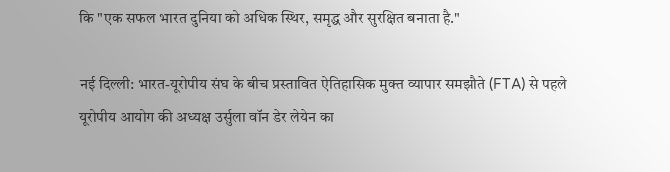कि "एक सफल भारत दुनिया को अधिक स्थिर, समृद्ध और सुरक्षित बनाता है."

नई दिल्ली: भारत-यूरोपीय संघ के बीच प्रस्तावित ऐतिहासिक मुक्त व्यापार समझौते (FTA) से पहले यूरोपीय आयोग की अध्यक्ष उर्सुला वॉन डेर लेयेन का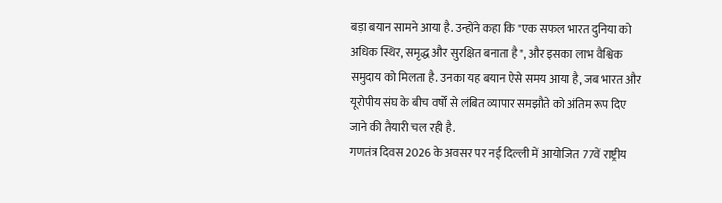बड़ा बयान सामने आया है. उन्होंने कहा कि "एक सफल भारत दुनिया को अधिक स्थिर, समृद्ध और सुरक्षित बनाता है", और इसका लाभ वैश्विक समुदाय को मिलता है. उनका यह बयान ऐसे समय आया है, जब भारत और यूरोपीय संघ के बीच वर्षों से लंबित व्यापार समझौते को अंतिम रूप दिए जाने की तैयारी चल रही है.
गणतंत्र दिवस 2026 के अवसर पर नई दिल्ली में आयोजित 77वें राष्ट्रीय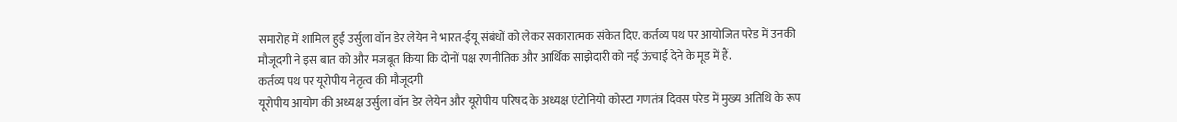समारोह में शामिल हुईं उर्सुला वॉन डेर लेयेन ने भारत-ईयू संबंधों को लेकर सकारात्मक संकेत दिए. कर्तव्य पथ पर आयोजित परेड में उनकी मौजूदगी ने इस बात को और मजबूत किया कि दोनों पक्ष रणनीतिक और आर्थिक साझेदारी को नई ऊंचाई देने के मूड में हैं.
कर्तव्य पथ पर यूरोपीय नेतृत्व की मौजूदगी
यूरोपीय आयोग की अध्यक्ष उर्सुला वॉन डेर लेयेन और यूरोपीय परिषद के अध्यक्ष एंटोनियो कोस्टा गणतंत्र दिवस परेड में मुख्य अतिथि के रूप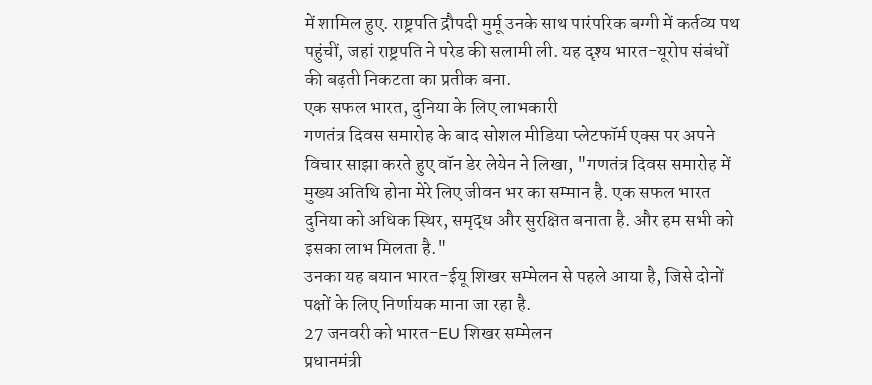में शामिल हुए. राष्ट्रपति द्रौपदी मुर्मू उनके साथ पारंपरिक बग्गी में कर्तव्य पथ पहुंचीं, जहां राष्ट्रपति ने परेड की सलामी ली. यह दृश्य भारत-यूरोप संबंधों की बढ़ती निकटता का प्रतीक बना.
एक सफल भारत, दुनिया के लिए लाभकारी
गणतंत्र दिवस समारोह के बाद सोशल मीडिया प्लेटफॉर्म एक्स पर अपने विचार साझा करते हुए वॉन डेर लेयेन ने लिखा, "गणतंत्र दिवस समारोह में मुख्य अतिथि होना मेरे लिए जीवन भर का सम्मान है. एक सफल भारत दुनिया को अधिक स्थिर, समृद्ध और सुरक्षित बनाता है. और हम सभी को इसका लाभ मिलता है."
उनका यह बयान भारत-ईयू शिखर सम्मेलन से पहले आया है, जिसे दोनों पक्षों के लिए निर्णायक माना जा रहा है.
27 जनवरी को भारत-EU शिखर सम्मेलन
प्रधानमंत्री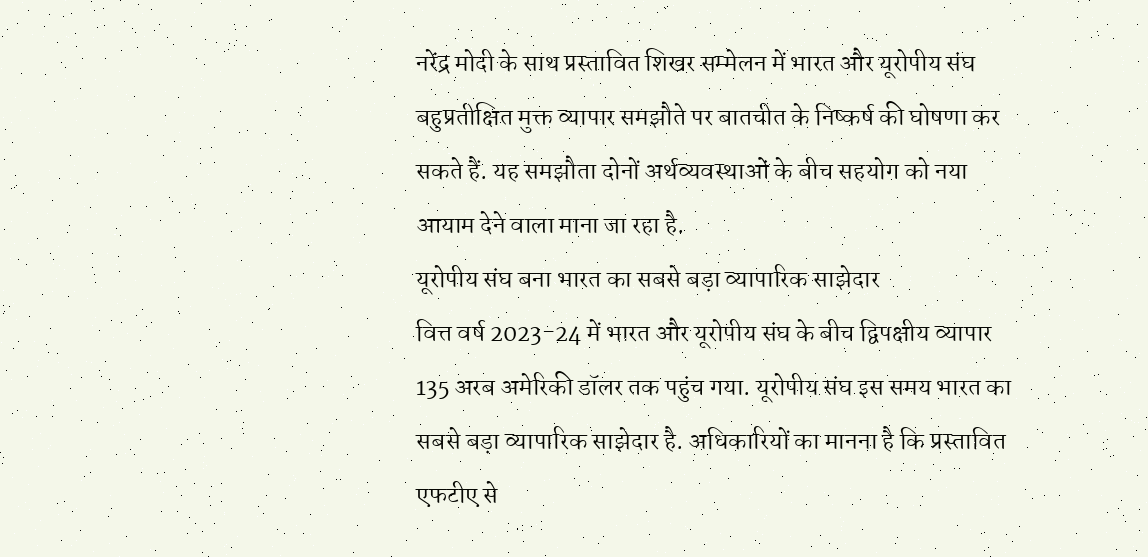नरेंद्र मोदी के साथ प्रस्तावित शिखर सम्मेलन में भारत और यूरोपीय संघ बहुप्रतीक्षित मुक्त व्यापार समझौते पर बातचीत के निष्कर्ष की घोषणा कर सकते हैं. यह समझौता दोनों अर्थव्यवस्थाओं के बीच सहयोग को नया आयाम देने वाला माना जा रहा है.
यूरोपीय संघ बना भारत का सबसे बड़ा व्यापारिक साझेदार
वित्त वर्ष 2023-24 में भारत और यूरोपीय संघ के बीच द्विपक्षीय व्यापार 135 अरब अमेरिकी डॉलर तक पहुंच गया. यूरोपीय संघ इस समय भारत का सबसे बड़ा व्यापारिक साझेदार है. अधिकारियों का मानना है कि प्रस्तावित एफटीए से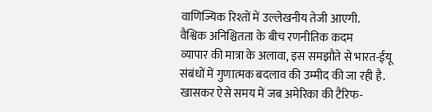वाणिज्यिक रिश्तों में उल्लेखनीय तेजी आएगी.
वैश्विक अनिश्चितता के बीच रणनीतिक कदम
व्यापार की मात्रा के अलावा, इस समझौते से भारत-ईयू संबंधों में गुणात्मक बदलाव की उम्मीद की जा रही है. खासकर ऐसे समय में जब अमेरिका की टैरिफ-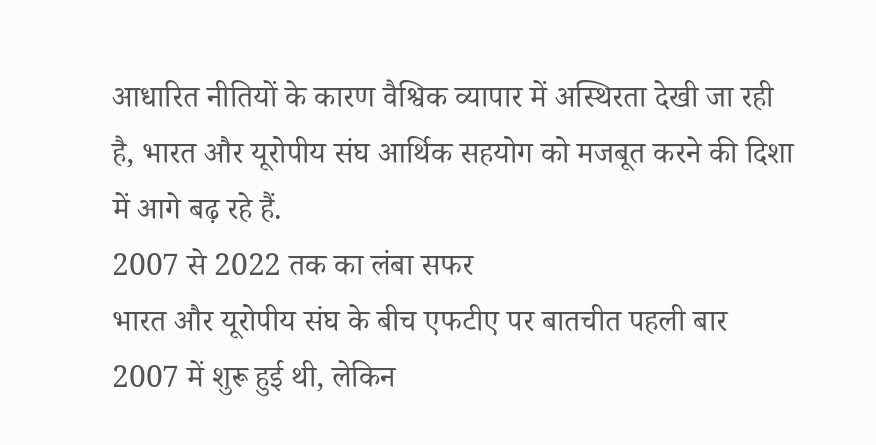आधारित नीतियों के कारण वैश्विक व्यापार में अस्थिरता देखी जा रही है, भारत और यूरोपीय संघ आर्थिक सहयोग को मजबूत करने की दिशा में आगे बढ़ रहे हैं.
2007 से 2022 तक का लंबा सफर
भारत और यूरोपीय संघ के बीच एफटीए पर बातचीत पहली बार 2007 में शुरू हुई थी, लेकिन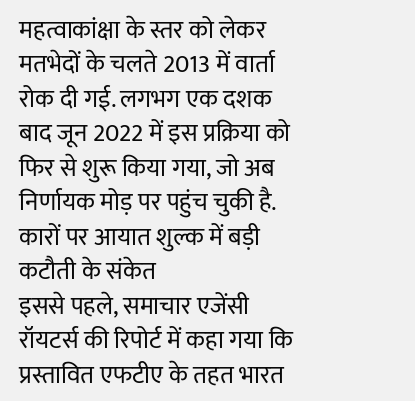महत्वाकांक्षा के स्तर को लेकर मतभेदों के चलते 2013 में वार्ता रोक दी गई. लगभग एक दशक बाद जून 2022 में इस प्रक्रिया को फिर से शुरू किया गया, जो अब निर्णायक मोड़ पर पहुंच चुकी है.
कारों पर आयात शुल्क में बड़ी कटौती के संकेत
इससे पहले, समाचार एजेंसी रॉयटर्स की रिपोर्ट में कहा गया कि प्रस्तावित एफटीए के तहत भारत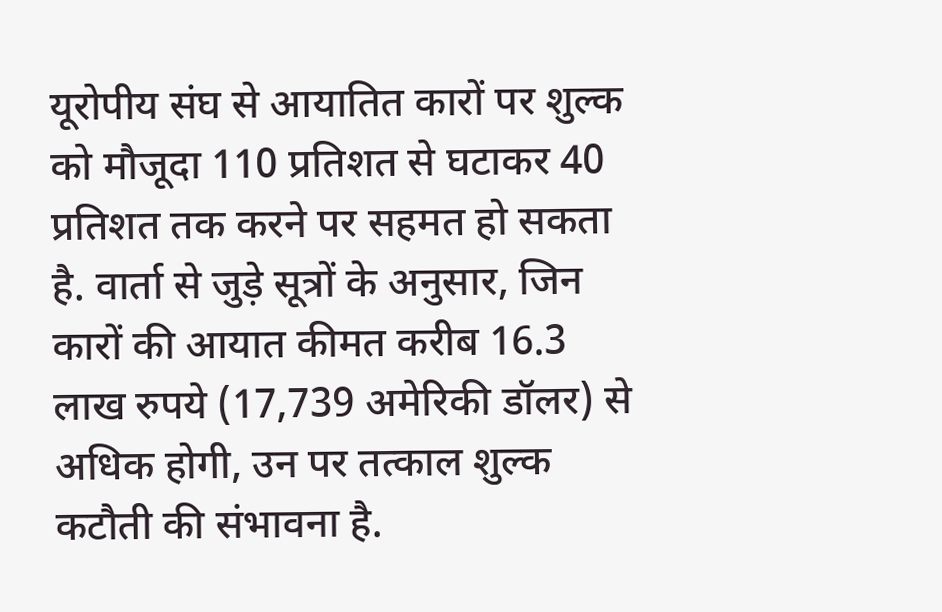यूरोपीय संघ से आयातित कारों पर शुल्क को मौजूदा 110 प्रतिशत से घटाकर 40 प्रतिशत तक करने पर सहमत हो सकता है. वार्ता से जुड़े सूत्रों के अनुसार, जिन कारों की आयात कीमत करीब 16.3 लाख रुपये (17,739 अमेरिकी डॉलर) से अधिक होगी, उन पर तत्काल शुल्क कटौती की संभावना है.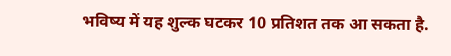भविष्य में यह शुल्क घटकर 10 प्रतिशत तक आ सकता है.